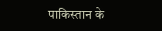पाकिस्तान के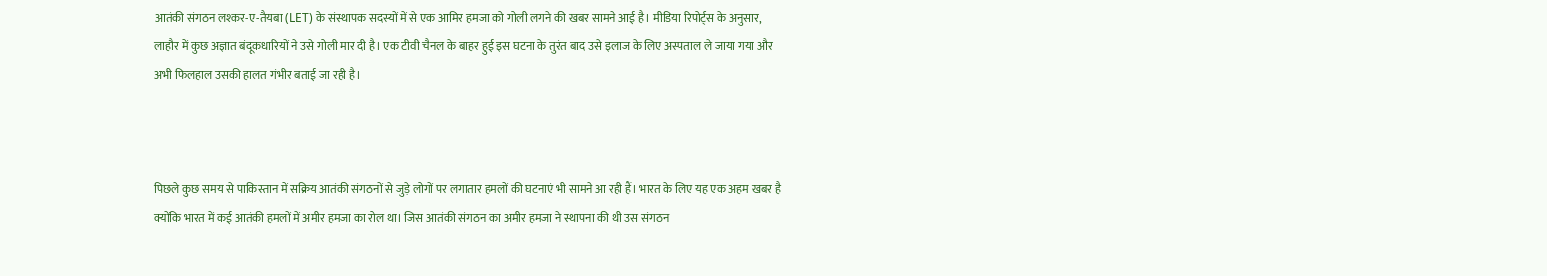आतंकी संगठन लश्कर-ए-तैयबा (LET) के संस्थापक सदस्यों में से एक आमिर हमजा को गोली लगने की खबर सामने आई है। मीडिया रिपोर्ट्स के अनुसार, लाहौर में कुछ अज्ञात बंदूकधारियों ने उसे गोली मार दी है। एक टीवी चैनल के बाहर हुई इस घटना के तुरंत बाद उसे इलाज के लिए अस्पताल ले जाया गया और अभी फिलहाल उसकी हालत गंभीर बताई जा रही है।



पिछले कुछ समय से पाकिस्तान में सक्रिय आतंकी संगठनों से जुड़े लोगों पर लगातार हमलों की घटनाएं भी सामने आ रही हैं। भारत के लिए यह एक अहम खबर है क्योंकि भारत में कई आतंकी हमलों में अमीर हमजा का रोल था। जिस आतंकी संगठन का अमीर हमजा ने स्थापना की थी उस संगठन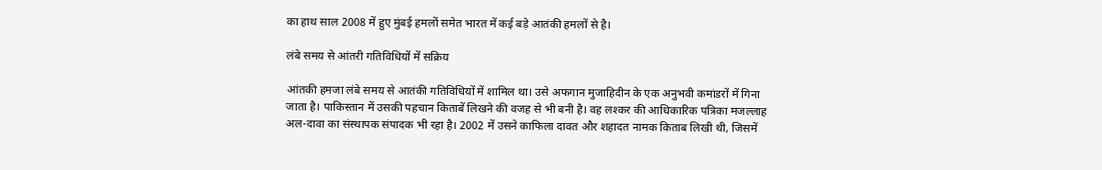का हाथ साल 2008 में हुए मुंबई हमलों समेत भारत में कई बड़े आतंकी हमलों से है।

लंबे समय से आंतरी गतिविधियों में सक्रिय

आंतकी हमजा लंबे समय से आतंकी गतिविधियों में शामिल था। उसे अफगान मुजाहिदीन के एक अनुभवी कमांडरों में गिना जाता है। पाकिस्तान में उसकी पहचान किताबें लिखने की वजह से भी बनी है। वह लश्कर की आधिकारिक पत्रिका मजल्लाह अल-दावा का संस्थापक संपादक भी रहा है। 2002 में उसने काफिला दावत और शहादत नामक किताब लिखी थी, जिसमें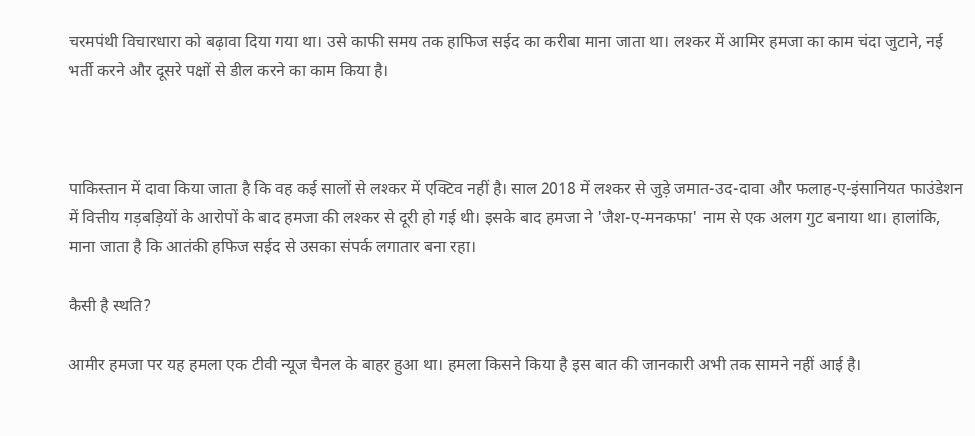चरमपंथी विचारधारा को बढ़ावा दिया गया था। उसे काफी समय तक हाफिज सईद का करीबा माना जाता था। लश्कर में आमिर हमजा का काम चंदा जुटाने, नई भर्ती करने और दूसरे पक्षों से डील करने का काम किया है।



पाकिस्तान में दावा किया जाता है कि वह कई सालों से लश्कर में एक्टिव नहीं है। साल 2018 में लश्कर से जुड़े जमात-उद-दावा और फलाह-ए-इंसानियत फाउंडेशन में वित्तीय गड़बड़ियों के आरोपों के बाद हमजा की लश्कर से दूरी हो गई थी। इसके बाद हमजा ने 'जैश-ए-मनकफा' नाम से एक अलग गुट बनाया था। हालांकि, माना जाता है कि आतंकी हफिज सईद से उसका संपर्क लगातार बना रहा।

कैसी है स्थति?

आमीर हमजा पर यह हमला एक टीवी न्यूज चैनल के बाहर हुआ था। हमला किसने किया है इस बात की जानकारी अभी तक सामने नहीं आई है।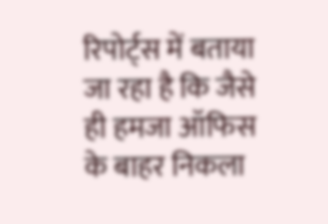रिपोर्ट्स में बताया जा रहा है कि जैसे ही हमजा ऑफिस के बाहर निकला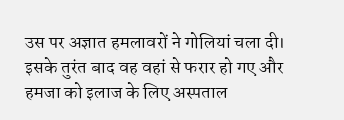उस पर अज्ञात हमलावरों ने गोलियां चला दी। इसके तुरंत बाद वह वहां से फरार हो गए और हमजा को इलाज के लिए अस्पताल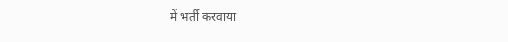में भर्ती करवाया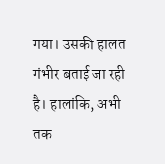गया। उसकी हालत गंभीर बताई जा रही है। हालांकि, अभी तक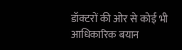डॉक्टरों की ओर से कोई भी आधिकारिक बयान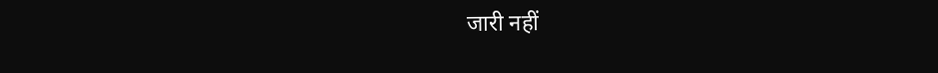जारी नहीं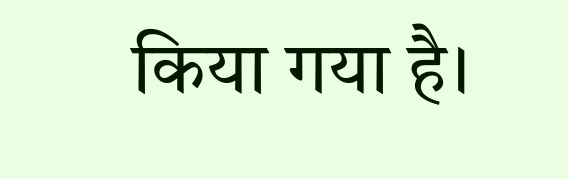किया गया है।